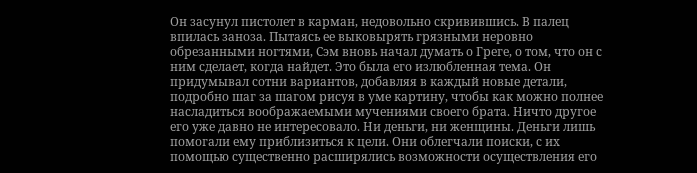Он засунул пистолет в карман, недовольно скривившись. В палец впилась заноза. Пытаясь ее выковырять грязными неровно обрезанными ногтями, Сэм вновь начал думать о Греге, о том, что он с ним сделает, когда найдет. Это была его излюбленная тема. Он придумывал сотни вариантов, добавляя в каждый новые детали, подробно шаг за шагом рисуя в уме картину, чтобы как можно полнее насладиться воображаемыми мучениями своего брата. Ничто другое его уже давно не интересовало. Ни деньги, ни женщины. Деньги лишь помогали ему приблизиться к цели. Они облегчали поиски, с их помощью существенно расширялись возможности осуществления его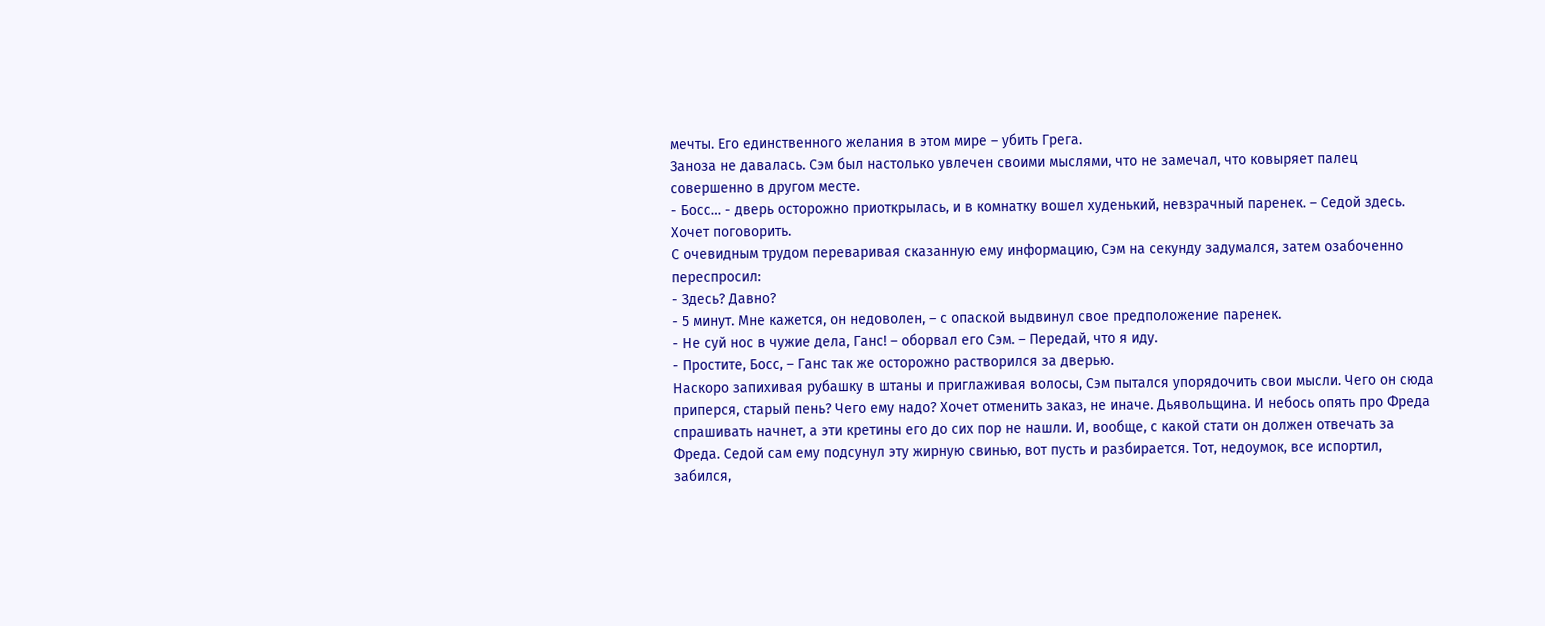мечты. Его единственного желания в этом мире – убить Грега.
Заноза не давалась. Сэм был настолько увлечен своими мыслями, что не замечал, что ковыряет палец совершенно в другом месте.
- Босс… - дверь осторожно приоткрылась, и в комнатку вошел худенький, невзрачный паренек. – Седой здесь. Хочет поговорить.
С очевидным трудом переваривая сказанную ему информацию, Сэм на секунду задумался, затем озабоченно переспросил:
- Здесь? Давно?
- 5 минут. Мне кажется, он недоволен, – с опаской выдвинул свое предположение паренек.
- Не суй нос в чужие дела, Ганс! – оборвал его Сэм. – Передай, что я иду.
- Простите, Босс, – Ганс так же осторожно растворился за дверью.
Наскоро запихивая рубашку в штаны и приглаживая волосы, Сэм пытался упорядочить свои мысли. Чего он сюда приперся, старый пень? Чего ему надо? Хочет отменить заказ, не иначе. Дьявольщина. И небось опять про Фреда спрашивать начнет, а эти кретины его до сих пор не нашли. И, вообще, с какой стати он должен отвечать за Фреда. Седой сам ему подсунул эту жирную свинью, вот пусть и разбирается. Тот, недоумок, все испортил, забился,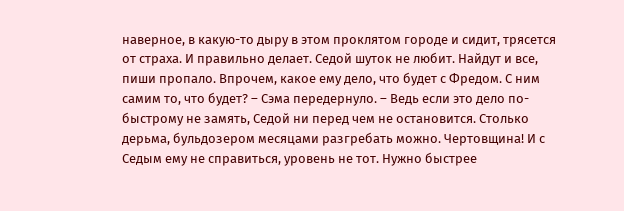наверное, в какую-то дыру в этом проклятом городе и сидит, трясется от страха. И правильно делает. Седой шуток не любит. Найдут и все, пиши пропало. Впрочем, какое ему дело, что будет с Фредом. С ним самим то, что будет? – Сэма передернуло. – Ведь если это дело по-быстрому не замять, Седой ни перед чем не остановится. Столько дерьма, бульдозером месяцами разгребать можно. Чертовщина! И с Седым ему не справиться, уровень не тот. Нужно быстрее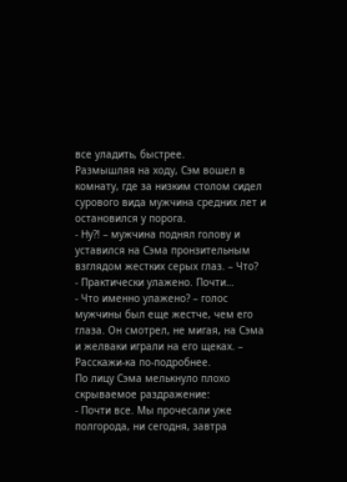все уладить, быстрее.
Размышляя на ходу, Сэм вошел в комнату, где за низким столом сидел сурового вида мужчина средних лет и остановился у порога.
- Ну?! – мужчина поднял голову и уставился на Сэма пронзительным взглядом жестких серых глаз. – Что?
- Практически улажено. Почти…
- Что именно улажено? – голос мужчины был еще жестче, чем его глаза. Он смотрел, не мигая, на Сэма и желваки играли на его щеках. – Расскажи-ка по-подробнее.
По лицу Сэма мелькнуло плохо скрываемое раздражение:
- Почти все. Мы прочесали уже полгорода, ни сегодня, завтра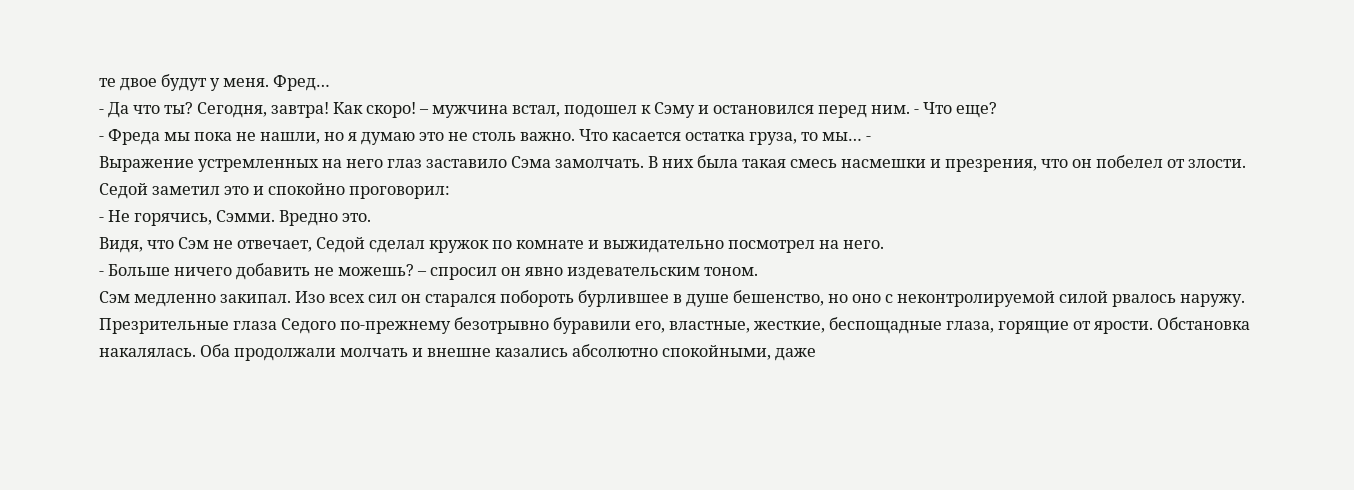те двое будут у меня. Фред…
- Да что ты? Сегодня, завтра! Как скоро! – мужчина встал, подошел к Сэму и остановился перед ним. - Что еще?
- Фреда мы пока не нашли, но я думаю это не столь важно. Что касается остатка груза, то мы… -
Выражение устремленных на него глаз заставило Сэма замолчать. В них была такая смесь насмешки и презрения, что он побелел от злости. Седой заметил это и спокойно проговорил:
- Не горячись, Сэмми. Вредно это.
Видя, что Сэм не отвечает, Седой сделал кружок по комнате и выжидательно посмотрел на него.
- Больше ничего добавить не можешь? – спросил он явно издевательским тоном.
Сэм медленно закипал. Изо всех сил он старался побороть бурлившее в душе бешенство, но оно с неконтролируемой силой рвалось наружу. Презрительные глаза Седого по-прежнему безотрывно буравили его, властные, жесткие, беспощадные глаза, горящие от ярости. Обстановка накалялась. Оба продолжали молчать и внешне казались абсолютно спокойными, даже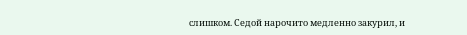слишком. Седой нарочито медленно закурил, и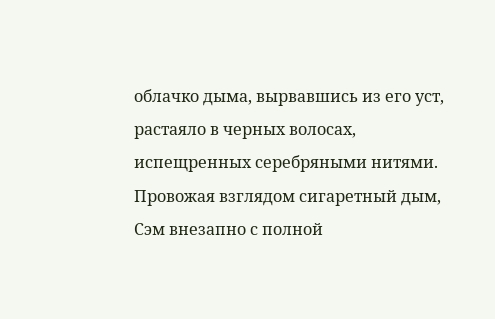облачко дыма, вырвавшись из его уст, растаяло в черных волосах, испещренных серебряными нитями. Провожая взглядом сигаретный дым, Сэм внезапно с полной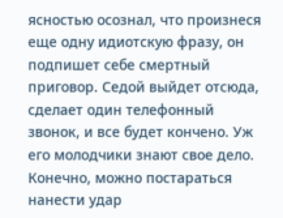ясностью осознал, что произнеся еще одну идиотскую фразу, он подпишет себе смертный приговор. Седой выйдет отсюда, сделает один телефонный звонок, и все будет кончено. Уж его молодчики знают свое дело. Конечно, можно постараться нанести удар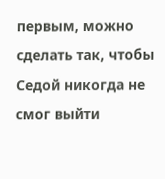первым, можно сделать так, чтобы Седой никогда не смог выйти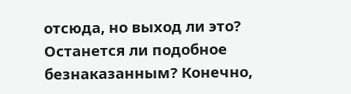отсюда, но выход ли это? Останется ли подобное безнаказанным? Конечно,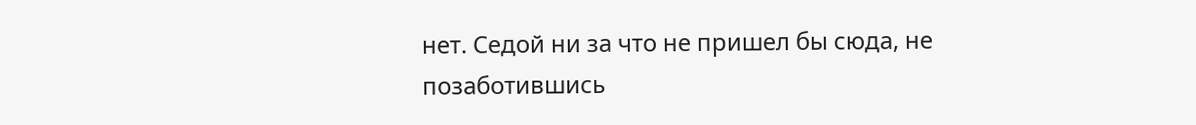нет. Седой ни за что не пришел бы сюда, не позаботившись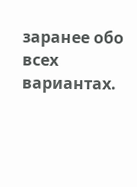заранее обо всех вариантах.